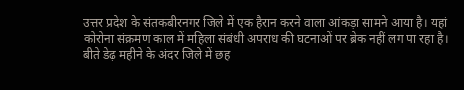उत्तर प्रदेश के संतकबीरनगर जिले में एक हैरान करने वाला आंकड़ा सामने आया है। यहां कोरोना संक्रमण काल में महिला संबंधी अपराध की घटनाओं पर ब्रेक नहीं लग पा रहा है। बीते डेढ़ महीने के अंदर जिले में छह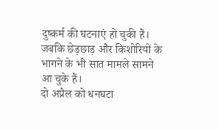दुष्कर्म की घटनाएं हो चुकी हैं। जबकि छेड़छाड़ और किशोरियों के भागने के भी सात मामले सामने आ चुके हैं।
दो अप्रैल को धनघटा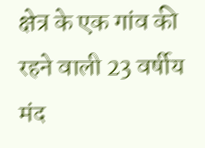क्षेत्र के एक गांव की रहने वाली 23 वर्षीय मंद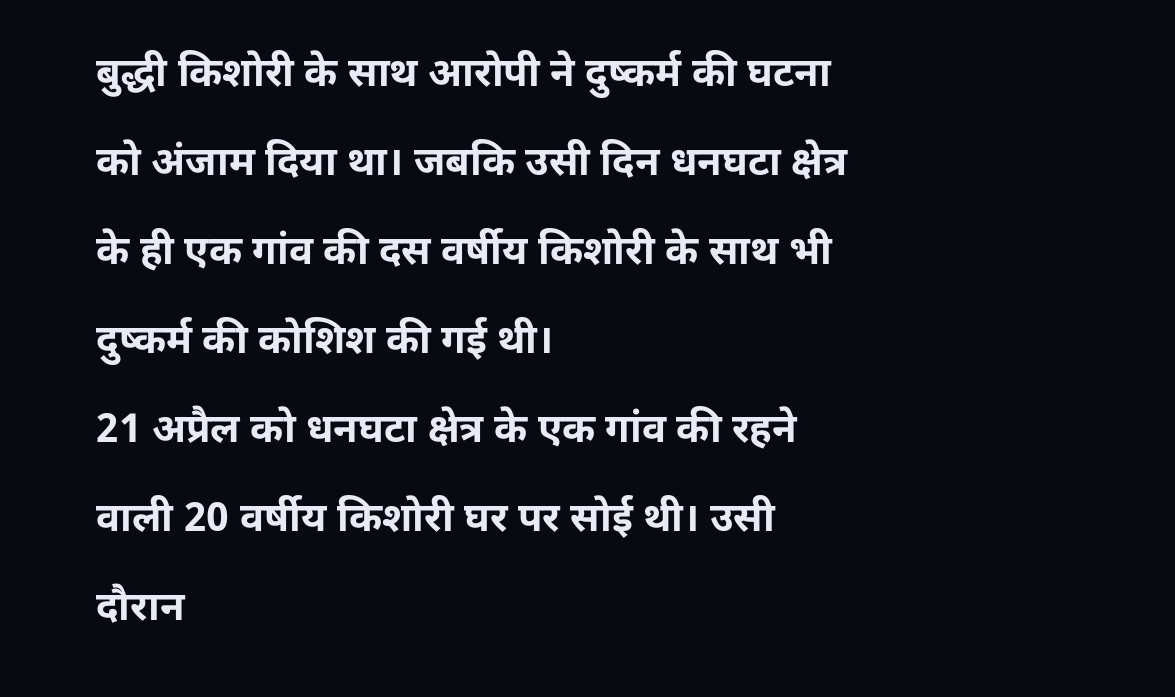बुद्धी किशोरी के साथ आरोपी ने दुष्कर्म की घटना को अंजाम दिया था। जबकि उसी दिन धनघटा क्षेत्र के ही एक गांव की दस वर्षीय किशोरी के साथ भी दुष्कर्म की कोशिश की गई थी।
21 अप्रैल को धनघटा क्षेत्र के एक गांव की रहने वाली 20 वर्षीय किशोरी घर पर सोई थी। उसी दौरान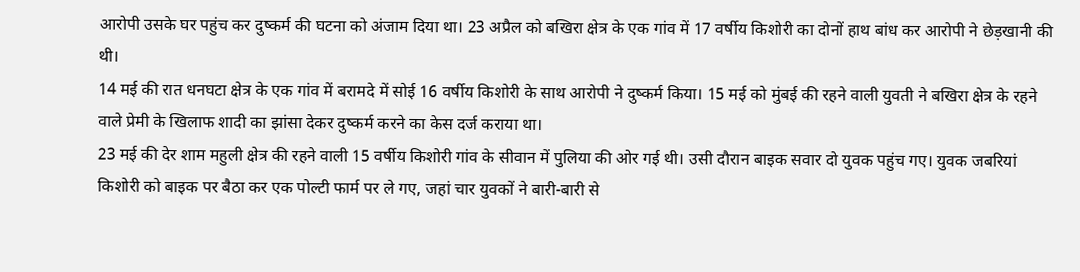आरोपी उसके घर पहुंच कर दुष्कर्म की घटना को अंजाम दिया था। 23 अप्रैल को बखिरा क्षेत्र के एक गांव में 17 वर्षीय किशोरी का दोनों हाथ बांध कर आरोपी ने छेड़खानी की थी।
14 मई की रात धनघटा क्षेत्र के एक गांव में बरामदे में सोई 16 वर्षीय किशोरी के साथ आरोपी ने दुष्कर्म किया। 15 मई को मुंबई की रहने वाली युवती ने बखिरा क्षेत्र के रहने वाले प्रेमी के खिलाफ शादी का झांसा देकर दुष्कर्म करने का केस दर्ज कराया था।
23 मई की देर शाम महुली क्षेत्र की रहने वाली 15 वर्षीय किशोरी गांव के सीवान में पुलिया की ओर गई थी। उसी दौरान बाइक सवार दो युवक पहुंच गए। युवक जबरियां किशोरी को बाइक पर बैठा कर एक पोल्टी फार्म पर ले गए, जहां चार युवकों ने बारी-बारी से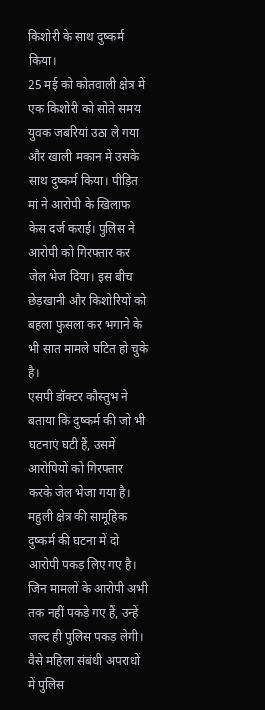किशोरी के साथ दुष्कर्म किया।
25 मई को कोतवाली क्षेत्र में एक किशोरी को सोते समय युवक जबरियां उठा ले गया और खाली मकान में उसके साथ दुष्कर्म किया। पीड़ित मां ने आरोपी के खिलाफ केस दर्ज कराई। पुलिस ने आरोपी को गिरफ्तार कर जेल भेज दिया। इस बीच छेड़खानी और किशोरियों को बहला फुसला कर भगाने के भी सात मामले घटित हो चुके है।
एसपी डॉक्टर कौस्तुभ ने बताया कि दुष्कर्म की जो भी घटनाएं घटी हैं, उसमें आरोपियों को गिरफ्तार करके जेल भेजा गया है। महुली क्षेत्र की सामूहिक दुष्कर्म की घटना में दो आरोपी पकड़ लिए गए है। जिन मामलों के आरोपी अभी तक नहीं पकड़े गए हैं, उन्हें जल्द ही पुलिस पकड़ लेगी। वैसे महिला संबंधी अपराधों में पुलिस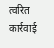त्वरित कार्रवाई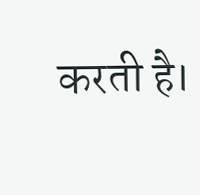करती है।